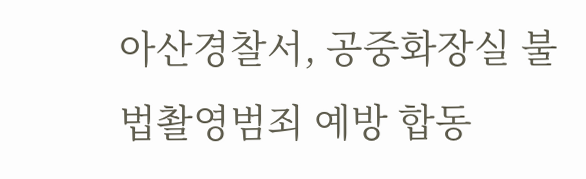아산경찰서, 공중화장실 불법촬영범죄 예방 합동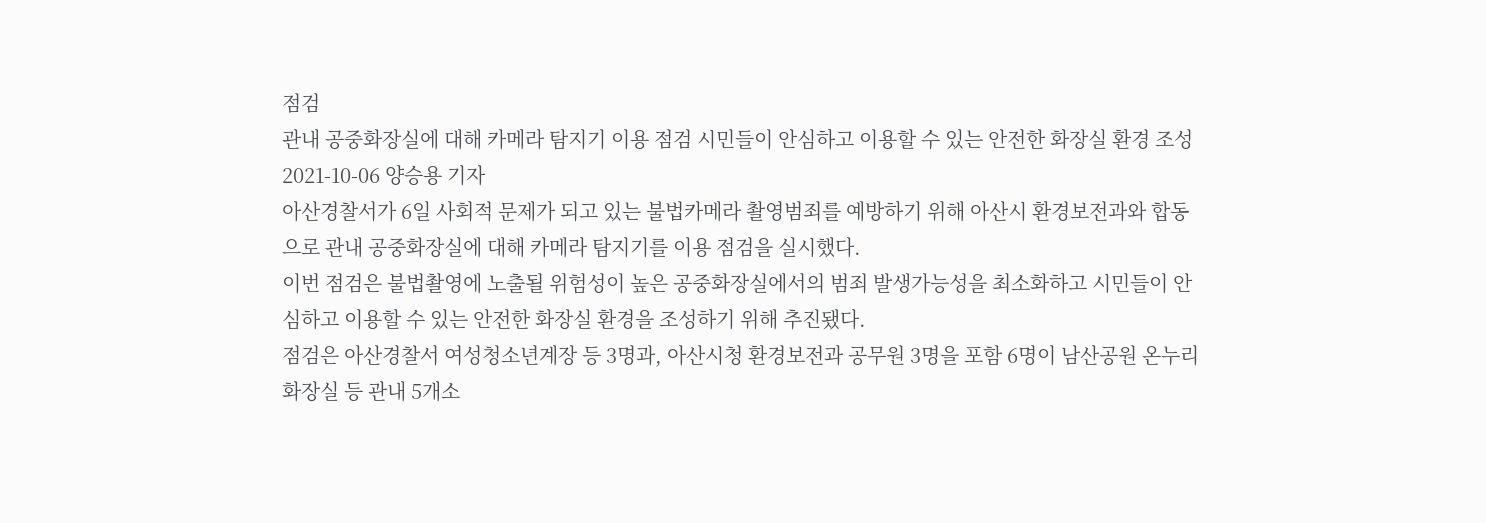점검
관내 공중화장실에 대해 카메라 탐지기 이용 점검 시민들이 안심하고 이용할 수 있는 안전한 화장실 환경 조성
2021-10-06 양승용 기자
아산경찰서가 6일 사회적 문제가 되고 있는 불법카메라 촬영범죄를 예방하기 위해 아산시 환경보전과와 합동으로 관내 공중화장실에 대해 카메라 탐지기를 이용 점검을 실시했다.
이번 점검은 불법촬영에 노출될 위험성이 높은 공중화장실에서의 범죄 발생가능성을 최소화하고 시민들이 안심하고 이용할 수 있는 안전한 화장실 환경을 조성하기 위해 추진됐다.
점검은 아산경찰서 여성청소년계장 등 3명과, 아산시청 환경보전과 공무원 3명을 포함 6명이 남산공원 온누리 화장실 등 관내 5개소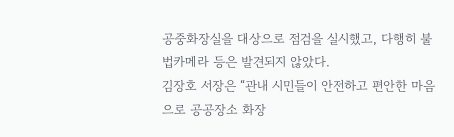공중화장실을 대상으로 점검을 실시했고, 다행히 불법카메라 등은 발견되지 않았다.
김장호 서장은 “관내 시민들이 안전하고 편안한 마음으로 공공장소 화장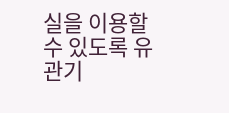실을 이용할 수 있도록 유관기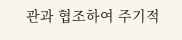관과 협조하여 주기적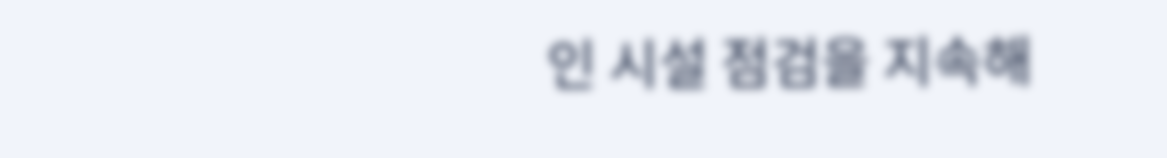인 시설 점검을 지속해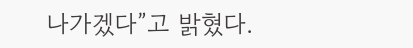나가겠다”고 밝혔다.